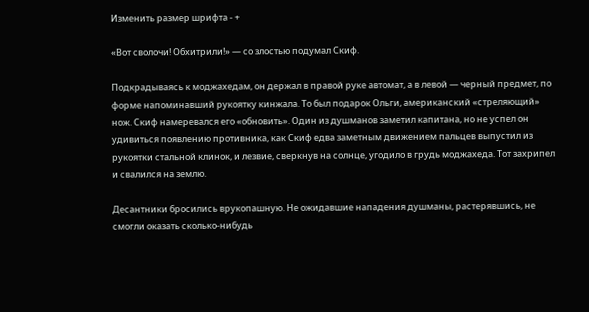Изменить размер шрифта - +

«Вот сволочи! Обхитрили!» — со злостью подумал Скиф.

Подкрадываясь к моджахедам, он держал в правой руке автомат, а в левой — черный предмет, по форме напоминавший рукоятку кинжала. То был подарок Ольги, американский «стреляющий» нож. Скиф намеревался его «обновить». Один из душманов заметил капитана, но не успел он удивиться появлению противника, как Скиф едва заметным движением пальцев выпустил из рукоятки стальной клинок, и лезвие, сверкнув на солнце, угодило в грудь моджахеда. Тот захрипел и свалился на землю.

Десантники бросились врукопашную. Не ожидавшие нападения душманы, растерявшись, не смогли оказать сколько-нибудь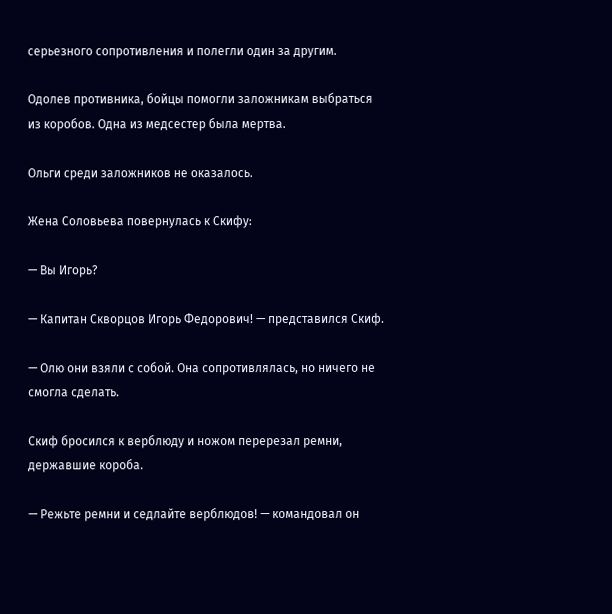серьезного сопротивления и полегли один за другим.

Одолев противника, бойцы помогли заложникам выбраться из коробов. Одна из медсестер была мертва.

Ольги среди заложников не оказалось.

Жена Соловьева повернулась к Скифу:

— Вы Игорь?

— Капитан Скворцов Игорь Федорович! — представился Скиф.

— Олю они взяли с собой. Она сопротивлялась, но ничего не смогла сделать.

Скиф бросился к верблюду и ножом перерезал ремни, державшие короба.

— Режьте ремни и седлайте верблюдов! — командовал он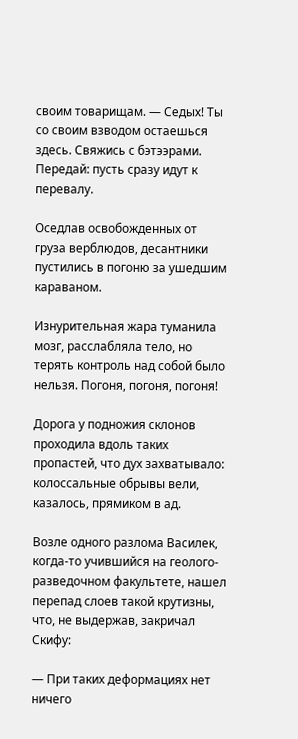своим товарищам. — Седых! Ты со своим взводом остаешься здесь. Свяжись с бэтээрами. Передай: пусть сразу идут к перевалу.

Оседлав освобожденных от груза верблюдов, десантники пустились в погоню за ушедшим караваном.

Изнурительная жара туманила мозг, расслабляла тело, но терять контроль над собой было нельзя. Погоня, погоня, погоня!

Дорога у подножия склонов проходила вдоль таких пропастей, что дух захватывало: колоссальные обрывы вели, казалось, прямиком в ад.

Возле одного разлома Василек, когда-то учившийся на геолого-разведочном факультете, нашел перепад слоев такой крутизны, что, не выдержав, закричал Скифу:

— При таких деформациях нет ничего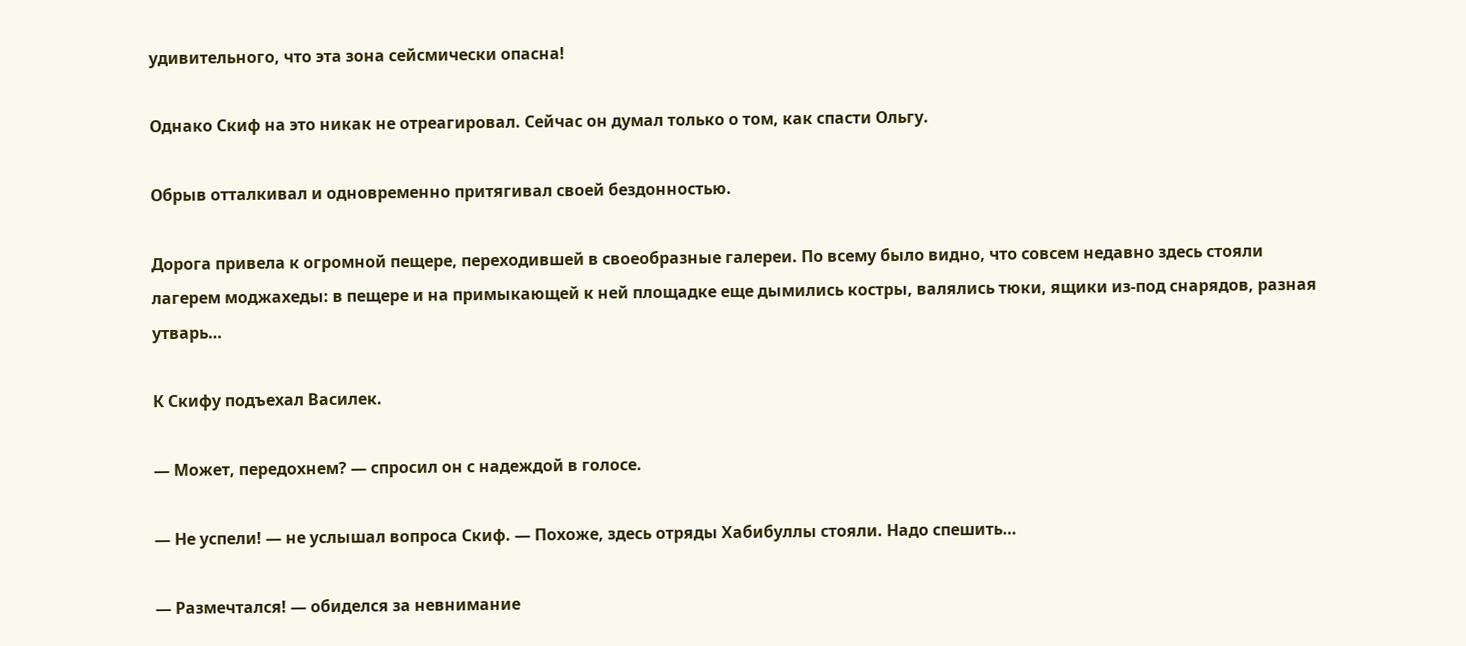удивительного, что эта зона сейсмически опасна!

Однако Скиф на это никак не отреагировал. Сейчас он думал только о том, как спасти Ольгу.

Обрыв отталкивал и одновременно притягивал своей бездонностью.

Дорога привела к огромной пещере, переходившей в своеобразные галереи. По всему было видно, что совсем недавно здесь стояли лагерем моджахеды: в пещере и на примыкающей к ней площадке еще дымились костры, валялись тюки, ящики из-под снарядов, разная утварь…

К Скифу подъехал Василек.

— Может, передохнем? — спросил он с надеждой в голосе.

— Не успели! — не услышал вопроса Скиф. — Похоже, здесь отряды Хабибуллы стояли. Надо спешить…

— Размечтался! — обиделся за невнимание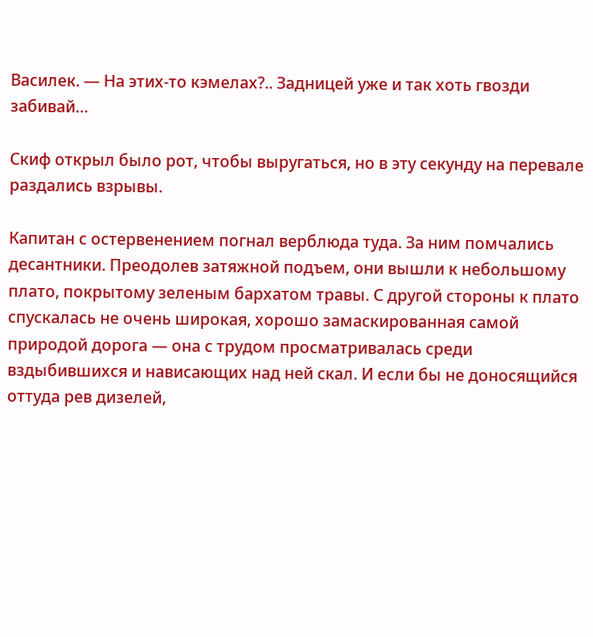Василек. — На этих-то кэмелах?.. Задницей уже и так хоть гвозди забивай…

Скиф открыл было рот, чтобы выругаться, но в эту секунду на перевале раздались взрывы.

Капитан с остервенением погнал верблюда туда. За ним помчались десантники. Преодолев затяжной подъем, они вышли к небольшому плато, покрытому зеленым бархатом травы. С другой стороны к плато спускалась не очень широкая, хорошо замаскированная самой природой дорога — она с трудом просматривалась среди вздыбившихся и нависающих над ней скал. И если бы не доносящийся оттуда рев дизелей,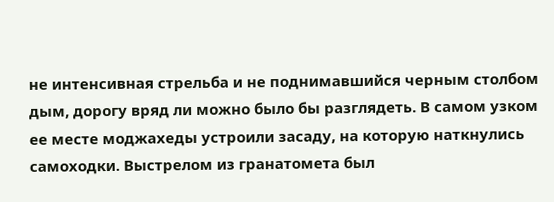не интенсивная стрельба и не поднимавшийся черным столбом дым, дорогу вряд ли можно было бы разглядеть. В самом узком ее месте моджахеды устроили засаду, на которую наткнулись самоходки. Выстрелом из гранатомета был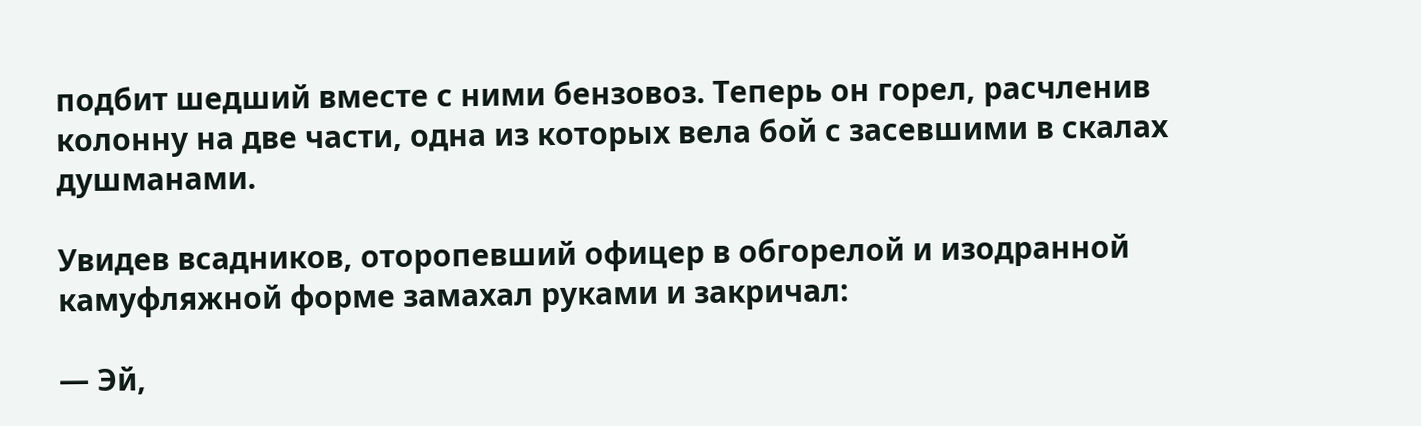подбит шедший вместе с ними бензовоз. Теперь он горел, расчленив колонну на две части, одна из которых вела бой с засевшими в скалах душманами.

Увидев всадников, оторопевший офицер в обгорелой и изодранной камуфляжной форме замахал руками и закричал:

— Эй,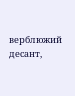верблюжий десант,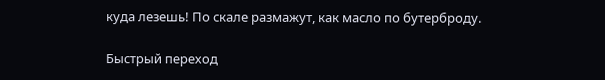куда лезешь! По скале размажут, как масло по бутерброду.

Быстрый переход